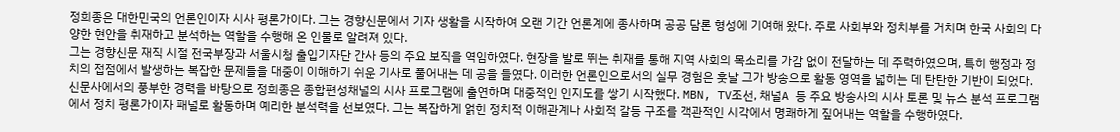정희종은 대한민국의 언론인이자 시사 평론가이다. 그는 경향신문에서 기자 생활을 시작하여 오랜 기간 언론계에 종사하며 공공 담론 형성에 기여해 왔다. 주로 사회부와 정치부를 거치며 한국 사회의 다양한 현안을 취재하고 분석하는 역할을 수행해 온 인물로 알려져 있다.
그는 경향신문 재직 시절 전국부장과 서울시청 출입기자단 간사 등의 주요 보직을 역임하였다. 현장을 발로 뛰는 취재를 통해 지역 사회의 목소리를 가감 없이 전달하는 데 주력하였으며, 특히 행정과 정치의 접점에서 발생하는 복잡한 문제들을 대중이 이해하기 쉬운 기사로 풀어내는 데 공을 들였다. 이러한 언론인으로서의 실무 경험은 훗날 그가 방송으로 활동 영역을 넓히는 데 탄탄한 기반이 되었다.
신문사에서의 풍부한 경력을 바탕으로 정희종은 종합편성채널의 시사 프로그램에 출연하며 대중적인 인지도를 쌓기 시작했다. MBN, TV조선, 채널A 등 주요 방송사의 시사 토론 및 뉴스 분석 프로그램에서 정치 평론가이자 패널로 활동하며 예리한 분석력을 선보였다. 그는 복잡하게 얽힌 정치적 이해관계나 사회적 갈등 구조를 객관적인 시각에서 명쾌하게 짚어내는 역할을 수행하였다.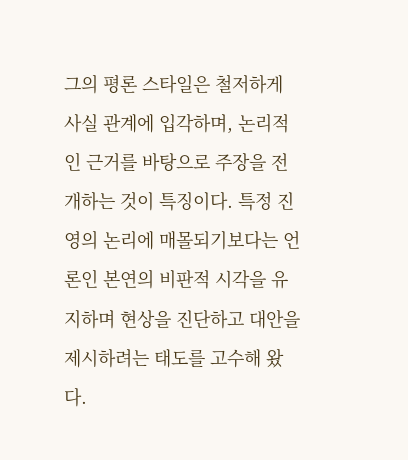그의 평론 스타일은 철저하게 사실 관계에 입각하며, 논리적인 근거를 바탕으로 주장을 전개하는 것이 특징이다. 특정 진영의 논리에 매몰되기보다는 언론인 본연의 비판적 시각을 유지하며 현상을 진단하고 대안을 제시하려는 태도를 고수해 왔다.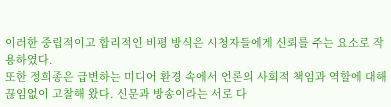이러한 중립적이고 합리적인 비평 방식은 시청자들에게 신뢰를 주는 요소로 작용하였다.
또한 정희종은 급변하는 미디어 환경 속에서 언론의 사회적 책임과 역할에 대해 끊임없이 고찰해 왔다. 신문과 방송이라는 서로 다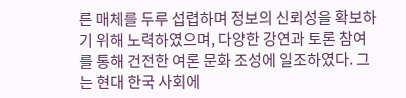른 매체를 두루 섭렵하며 정보의 신뢰성을 확보하기 위해 노력하였으며, 다양한 강연과 토론 참여를 통해 건전한 여론 문화 조성에 일조하였다. 그는 현대 한국 사회에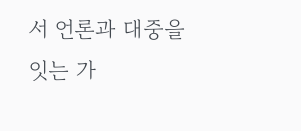서 언론과 대중을 잇는 가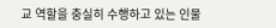교 역할을 충실히 수행하고 있는 인물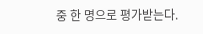중 한 명으로 평가받는다.